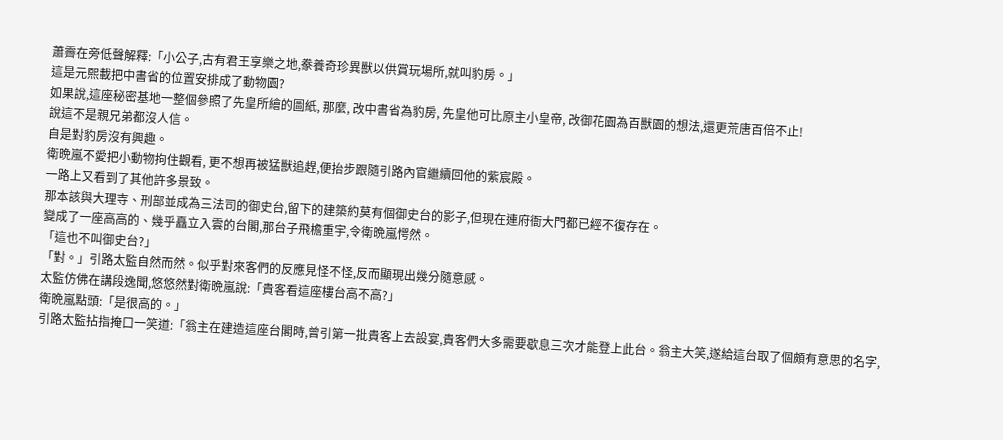蕭霽在旁低聲解釋:「小公子,古有君王享樂之地,豢養奇珍異獸以供賞玩場所,就叫豹房。」
這是元熙載把中書省的位置安排成了動物園?
如果說,這座秘密基地一整個參照了先皇所繪的圖紙, 那麼, 改中書省為豹房, 先皇他可比原主小皇帝, 改御花園為百獸園的想法,還更荒唐百倍不止!
說這不是親兄弟都沒人信。
自是對豹房沒有興趣。
衛晩嵐不愛把小動物拘住觀看, 更不想再被猛獸追趕,便抬步跟隨引路內官繼續回他的紫宸殿。
一路上又看到了其他許多景致。
那本該與大理寺、刑部並成為三法司的御史台,留下的建築約莫有個御史台的影子,但現在連府衙大門都已經不復存在。
變成了一座高高的、幾乎矗立入雲的台閣,那台子飛檐重宇,令衛晩嵐愕然。
「這也不叫御史台?」
「對。」引路太監自然而然。似乎對來客們的反應見怪不怪,反而顯現出幾分隨意感。
太監仿佛在講段逸聞,悠悠然對衛晩嵐說:「貴客看這座樓台高不高?」
衛晩嵐點頭:「是很高的。」
引路太監拈指掩口一笑道:「翁主在建造這座台閣時,曾引第一批貴客上去設宴,貴客們大多需要歇息三次才能登上此台。翁主大笑,遂給這台取了個頗有意思的名字,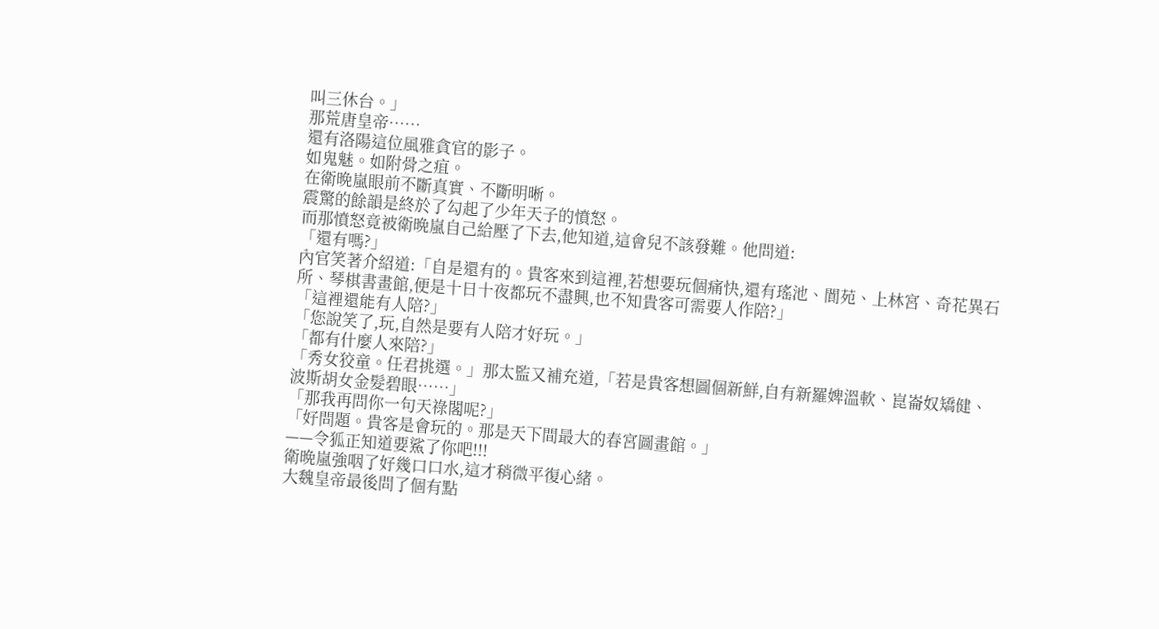叫三休台。」
那荒唐皇帝……
還有洛陽這位風雅貪官的影子。
如鬼魅。如附骨之疽。
在衛晩嵐眼前不斷真實、不斷明晰。
震驚的餘韻是終於了勾起了少年天子的憤怒。
而那憤怒竟被衛晩嵐自己給壓了下去,他知道,這會兒不該發難。他問道:
「還有嗎?」
內官笑著介紹道:「自是還有的。貴客來到這裡,若想要玩個痛快,還有瑤池、閬苑、上林宮、奇花異石所、琴棋書畫館,便是十日十夜都玩不盡興,也不知貴客可需要人作陪?」
「這裡還能有人陪?」
「您說笑了,玩,自然是要有人陪才好玩。」
「都有什麼人來陪?」
「秀女狡童。任君挑選。」那太監又補充道,「若是貴客想圖個新鮮,自有新羅婢溫軟、崑崙奴矯健、波斯胡女金髮碧眼……」
「那我再問你一句天祿閣呢?」
「好問題。貴客是會玩的。那是天下間最大的春宮圖畫館。」
——令狐正知道要鯊了你吧!!!
衛晩嵐強咽了好幾口口水,這才稍微平復心緒。
大魏皇帝最後問了個有點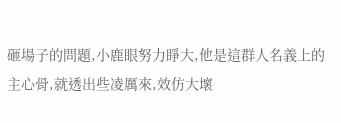砸場子的問題,小鹿眼努力睜大,他是這群人名義上的主心骨,就透出些凌厲來,效仿大壞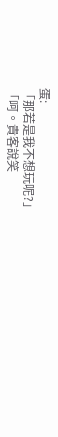蛋:
「那若是我不想玩呢?」
「呵。貴客說笑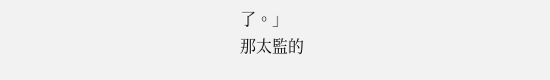了。」
那太監的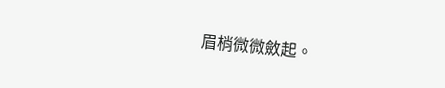眉梢微微斂起。